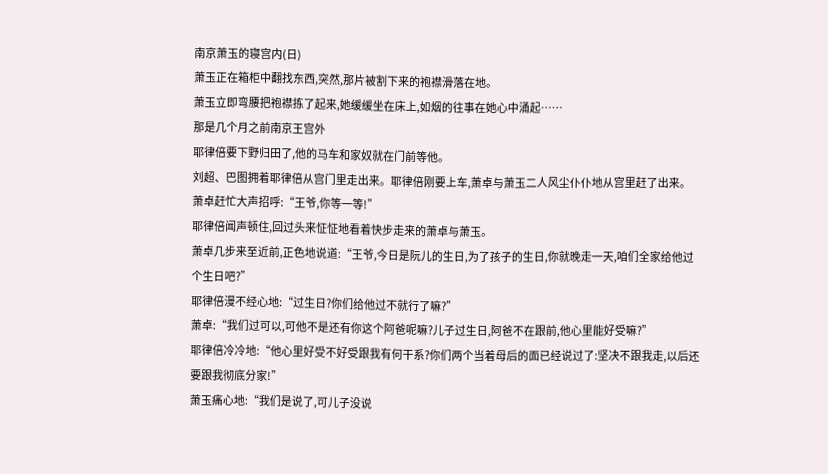南京萧玉的寝宫内(日)
萧玉正在箱柜中翻找东西,突然,那片被割下来的袍襟滑落在地。
萧玉立即弯腰把袍襟拣了起来,她缓缓坐在床上,如烟的往事在她心中涌起……
那是几个月之前南京王宫外
耶律倍要下野归田了,他的马车和家奴就在门前等他。
刘超、巴图拥着耶律倍从宫门里走出来。耶律倍刚要上车,萧卓与萧玉二人风尘仆仆地从宫里赶了出来。
萧卓赶忙大声招呼:“王爷,你等一等!”
耶律倍闻声顿住,回过头来怔怔地看着快步走来的萧卓与萧玉。
萧卓几步来至近前,正色地说道:“王爷,今日是阮儿的生日,为了孩子的生日,你就晚走一天,咱们全家给他过个生日吧?”
耶律倍漫不经心地:“过生日?你们给他过不就行了嘛?”
萧卓:“我们过可以,可他不是还有你这个阿爸呢嘛?儿子过生日,阿爸不在跟前,他心里能好受嘛?”
耶律倍冷冷地:“他心里好受不好受跟我有何干系?你们两个当着母后的面已经说过了:坚决不跟我走,以后还要跟我彻底分家!”
萧玉痛心地:“我们是说了,可儿子没说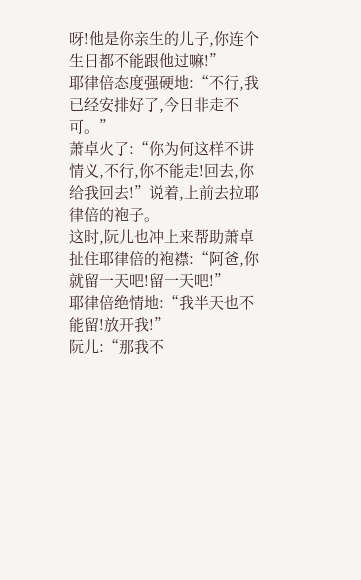呀!他是你亲生的儿子,你连个生日都不能跟他过嘛!”
耶律倍态度强硬地:“不行,我已经安排好了,今日非走不可。”
萧卓火了:“你为何这样不讲情义,不行,你不能走!回去,你给我回去!”说着,上前去拉耶律倍的袍子。
这时,阮儿也冲上来帮助萧卓扯住耶律倍的袍襟:“阿爸,你就留一天吧!留一天吧!”
耶律倍绝情地:“我半天也不能留!放开我!”
阮儿:“那我不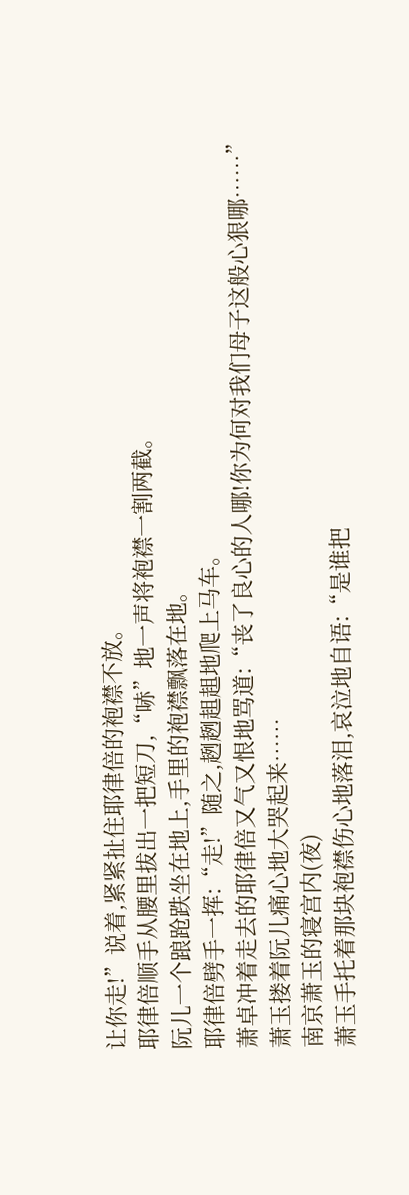让你走!”说着,紧紧扯住耶律倍的袍襟不放。
耶律倍顺手从腰里拔出一把短刀,“哧”地一声将袍襟一割两截。
阮儿一个踉跄跌坐在地上,手里的袍襟飘落在地。
耶律倍劈手一挥:“走!”随之,趔趔趄趄地爬上马车。
萧卓冲着走去的耶律倍又气又恨地骂道:“丧了良心的人哪!你为何对我们母子这般心狠哪……”
萧玉搂着阮儿痛心地大哭起来……
南京萧玉的寝宫内(夜)
萧玉手托着那块袍襟伤心地落泪,哀泣地自语:“是谁把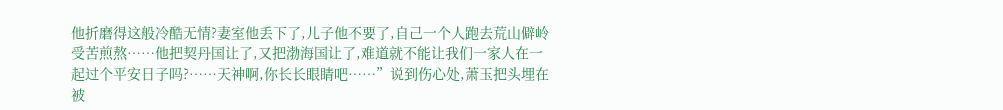他折磨得这般冷酷无情?妻室他丢下了,儿子他不要了,自己一个人跑去荒山僻岭受苦煎熬……他把契丹国让了,又把渤海国让了,难道就不能让我们一家人在一起过个平安日子吗?……天神啊,你长长眼睛吧……”说到伤心处,萧玉把头埋在被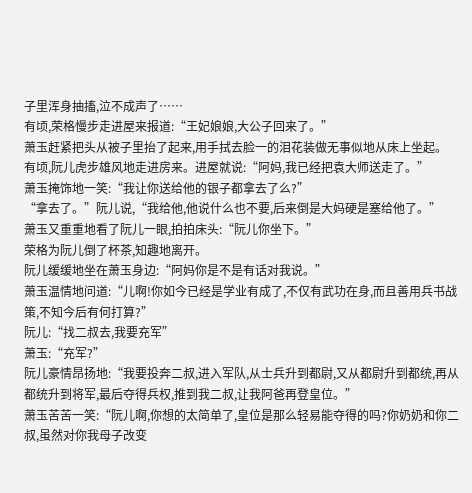子里浑身抽搐,泣不成声了……
有顷,荣格慢步走进屋来报道:“王妃娘娘,大公子回来了。”
萧玉赶紧把头从被子里抬了起来,用手拭去脸一的泪花装做无事似地从床上坐起。
有顷,阮儿虎步雄风地走进房来。进屋就说:“阿妈,我已经把袁大师送走了。”
萧玉掩饰地一笑:“我让你送给他的银子都拿去了么?”
“拿去了。”阮儿说,“我给他,他说什么也不要,后来倒是大妈硬是塞给他了。”
萧玉又重重地看了阮儿一眼,拍拍床头:“阮儿你坐下。”
荣格为阮儿倒了杯茶,知趣地离开。
阮儿缓缓地坐在萧玉身边:“阿妈你是不是有话对我说。”
萧玉温情地问道:“儿啊!你如今已经是学业有成了,不仅有武功在身,而且善用兵书战策,不知今后有何打算?”
阮儿:“找二叔去,我要充军”
萧玉:“充军?”
阮儿豪情昂扬地:“我要投奔二叔,进入军队,从士兵升到都尉,又从都尉升到都统,再从都统升到将军,最后夺得兵权,推到我二叔,让我阿爸再登皇位。”
萧玉苦苦一笑:“阮儿啊,你想的太简单了,皇位是那么轻易能夺得的吗?你奶奶和你二叔,虽然对你我母子改变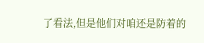了看法,但是他们对咱还是防着的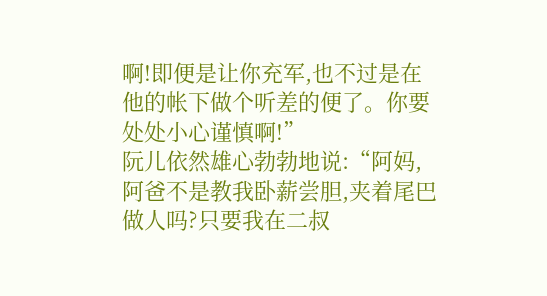啊!即便是让你充军,也不过是在他的帐下做个听差的便了。你要处处小心谨慎啊!”
阮儿依然雄心勃勃地说:“阿妈,阿爸不是教我卧薪尝胆,夹着尾巴做人吗?只要我在二叔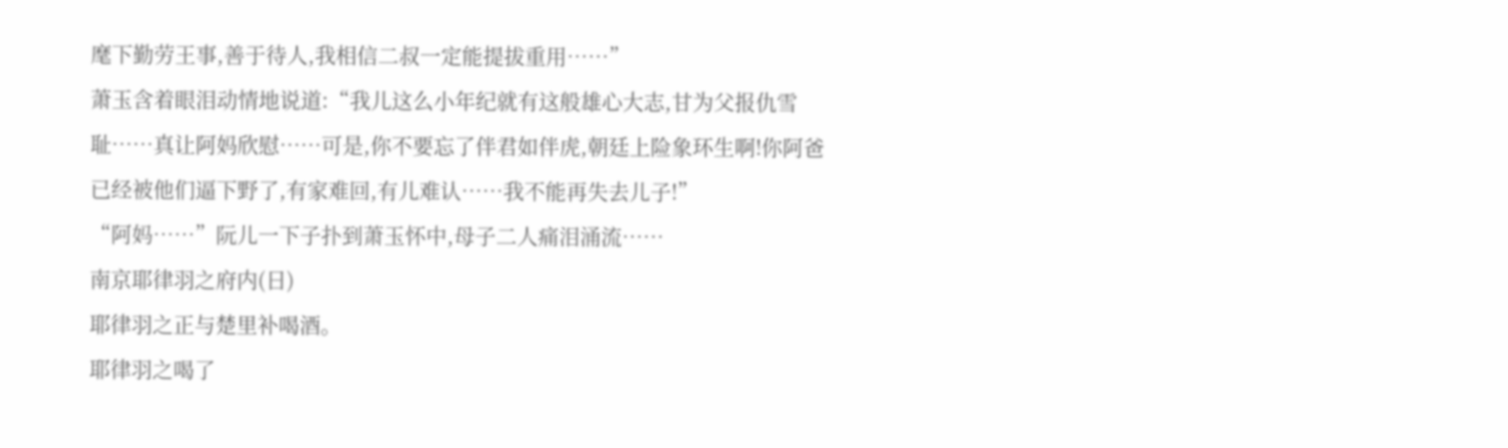麾下勤劳王事,善于待人,我相信二叔一定能提拔重用……”
萧玉含着眼泪动情地说道:“我儿这么小年纪就有这般雄心大志,甘为父报仇雪耻……真让阿妈欣慰……可是,你不要忘了伴君如伴虎,朝廷上险象环生啊!你阿爸已经被他们逼下野了,有家难回,有儿难认……我不能再失去儿子!”
“阿妈……”阮儿一下子扑到萧玉怀中,母子二人痛泪涌流……
南京耶律羽之府内(日)
耶律羽之正与楚里补喝酒。
耶律羽之喝了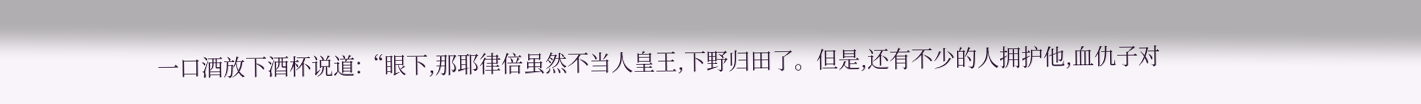一口酒放下酒杯说道:“眼下,那耶律倍虽然不当人皇王,下野归田了。但是,还有不少的人拥护他,血仇子对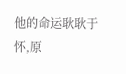他的命运耿耿于怀,原